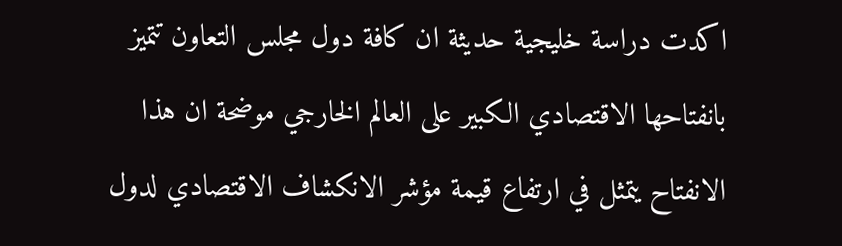اكدت دراسة خليجية حديثة ان كافة دول مجلس التعاون تتميز بانفتاحها الاقتصادي الكبير على العالم الخارجي موضحة ان هذا الانفتاح يتمثل في ارتفاع قيمة مؤشر الانكشاف الاقتصادي لدول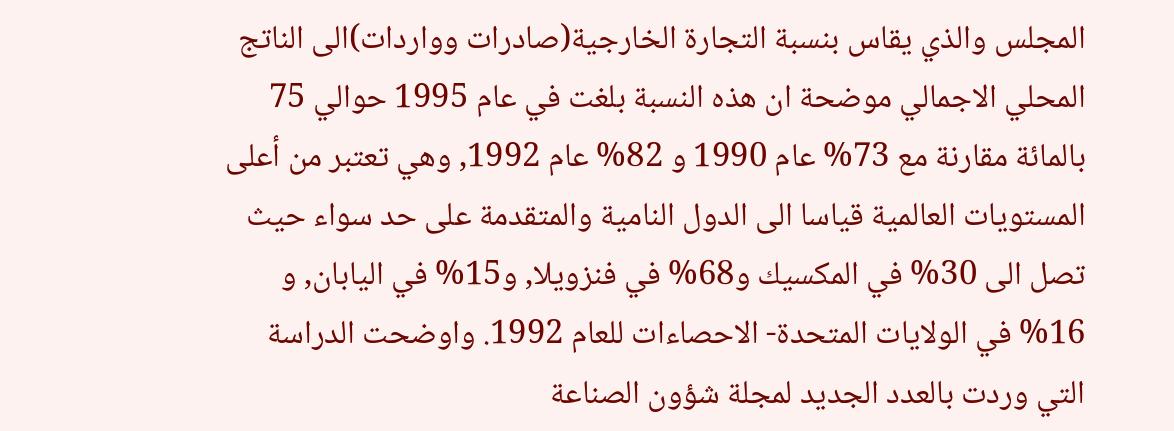المجلس والذي يقاس بنسبة التجارة الخارجية(صادرات وواردات)الى الناتج المحلي الاجمالي موضحة ان هذه النسبة بلغت في عام 1995 حوالي 75 بالمائة مقارنة مع 73% عام 1990 و 82% عام 1992, وهي تعتبر من أعلى المستويات العالمية قياسا الى الدول النامية والمتقدمة على حد سواء حيث تصل الى 30% في المكسيك و68% في فنزويلا, و15% في اليابان, و 16% في الولايات المتحدة- الاحصاءات للعام 1992. واوضحت الدراسة التي وردت بالعدد الجديد لمجلة شؤون الصناعة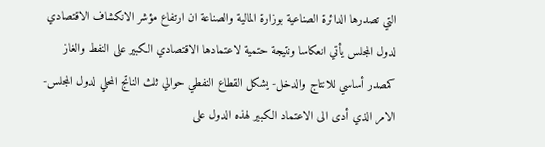التي تصدرها الدائرة الصناعية بوزارة المالية والصناعة ان ارتفاع مؤشر الانكشاف الاقتصادي لدول المجلس يأتي انعكاسا ونتيجة حتمية لاعتمادها الاقتصادي الكبير على النفط والغاز كمصدر أساسي للانتاج والدخل- يشكل القطاع النفطي حوالي ثلث الناتج المحلي لدول المجلس- الامر الذي أدى الى الاعتماد الكبير لهذه الدول على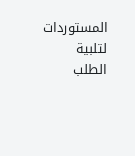المستوردات لتلبية الطلب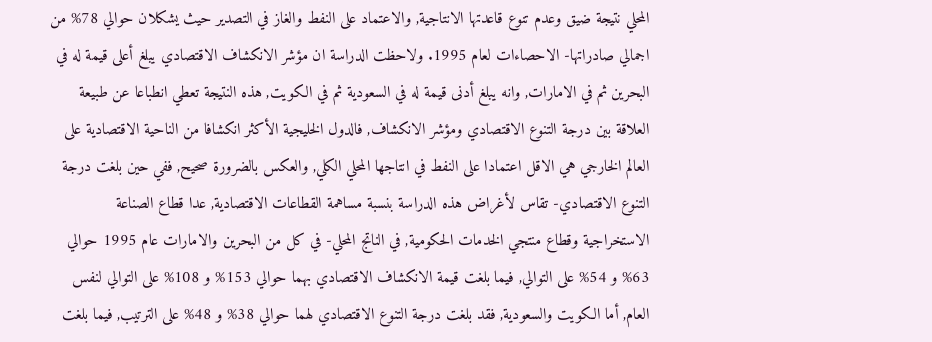المحلي نتيجة ضيق وعدم تنوع قاعدتها الانتاجية, والاعتماد على النفط والغاز في التصدير حيث يشكلان حوالي 78% من اجمالي صادراتها- الاحصاءات لعام 1995. ولاحظت الدراسة ان مؤشر الانكشاف الاقتصادي يبلغ أعلى قيمة له في البحرين ثم في الامارات, وانه يبلغ أدنى قيمة له في السعودية ثم في الكويت, هذه النتيجة تعطي انطباعا عن طبيعة العلاقة بين درجة التنوع الاقتصادي ومؤشر الانكشاف, فالدول الخليجية الأكثر انكشافا من الناحية الاقتصادية على العالم الخارجي هي الاقل اعتمادا على النفط في انتاجها المحلي الكلي, والعكس بالضرورة صحيح, ففي حين بلغت درجة التنوع الاقتصادي- تقاس لأغراض هذه الدراسة بنسبة مساهمة القطاعات الاقتصادية, عدا قطاع الصناعة الاستخراجية وقطاع منتجي الخدمات الحكومية, في الناتج المحلي- في كل من البحرين والامارات عام 1995 حوالي 63% و 54% على التوالي, فيما بلغت قيمة الانكشاف الاقتصادي بهما حوالي 153% و 108% على التوالي لنفس العام, أما الكويت والسعودية, فقد بلغت درجة التنوع الاقتصادي لهما حوالي 38% و 48% على الترتيب, فيما بلغت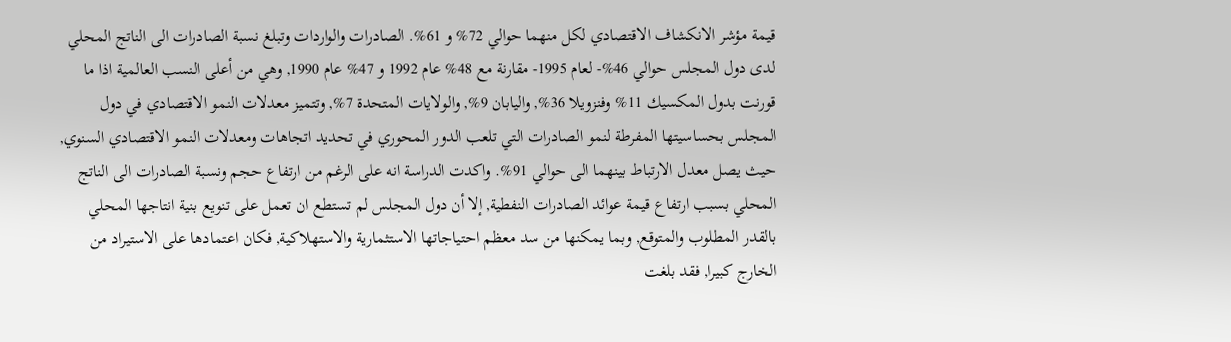قيمة مؤشر الانكشاف الاقتصادي لكل منهما حوالي 72% و 61%. الصادرات والواردات وتبلغ نسبة الصادرات الى الناتج المحلي لدى دول المجلس حوالي 46%- لعام 1995- مقارنة مع 48% عام 1992 و 47% عام 1990, وهي من أعلى النسب العالمية اذا ما قورنت بدول المكسيك 11% وفنزويلا 36%, واليابان 9%, والولايات المتحدة 7%, وتتميز معدلات النمو الاقتصادي في دول المجلس بحساسيتها المفرطة لنمو الصادرات التي تلعب الدور المحوري في تحديد اتجاهات ومعدلات النمو الاقتصادي السنوي, حيث يصل معدل الارتباط بينهما الى حوالي 91%. واكدت الدراسة انه على الرغم من ارتفاع حجم ونسبة الصادرات الى الناتج المحلي بسبب ارتفاع قيمة عوائد الصادرات النفطية, إلا أن دول المجلس لم تستطع ان تعمل على تنويع بنية انتاجها المحلي بالقدر المطلوب والمتوقع, وبما يمكنها من سد معظم احتياجاتها الاستثمارية والاستهلاكية, فكان اعتمادها على الاستيراد من الخارج كبيرا, فقد بلغت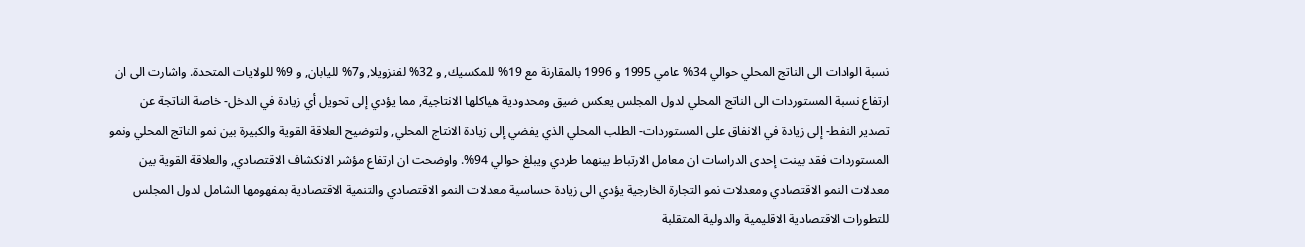نسبة الوادات الى الناتج المحلي حوالي 34% عامي 1995 و 1996 بالمقارنة مع 19% للمكسيك, و 32% لفنزويلا, و7% لليابان, و 9% للولايات المتحدة. واشارت الى ان ارتفاع نسبة المستوردات الى الناتج المحلي لدول المجلس يعكس ضيق ومحدودية هياكلها الانتاجية, مما يؤدي إلى تحويل أي زيادة في الدخل- خاصة الناتجة عن تصدير النفط- إلى زيادة في الانفاق على المستوردات- الطلب المحلي الذي يفضي إلى زيادة الانتاج المحلي, ولتوضيح العلاقة القوية والكبيرة بين نمو الناتج المحلي ونمو المستوردات فقد بينت إحدى الدراسات ان معامل الارتباط بينهما طردي ويبلغ حوالي 94%. واوضحت ان ارتفاع مؤشر الانكشاف الاقتصادي, والعلاقة القوية بين معدلات النمو الاقتصادي ومعدلات نمو التجارة الخارجية يؤدي الى زيادة حساسية معدلات النمو الاقتصادي والتنمية الاقتصادية بمفهومها الشامل لدول المجلس للتطورات الاقتصادية الاقليمية والدولية المتقلبة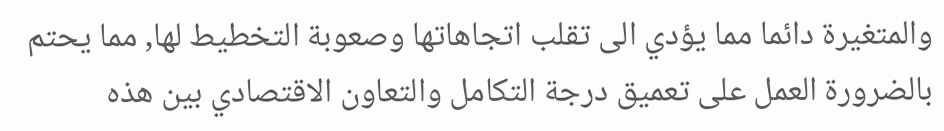والمتغيرة دائما مما يؤدي الى تقلب اتجاهاتها وصعوبة التخطيط لها, مما يحتم بالضرورة العمل على تعميق درجة التكامل والتعاون الاقتصادي بين هذه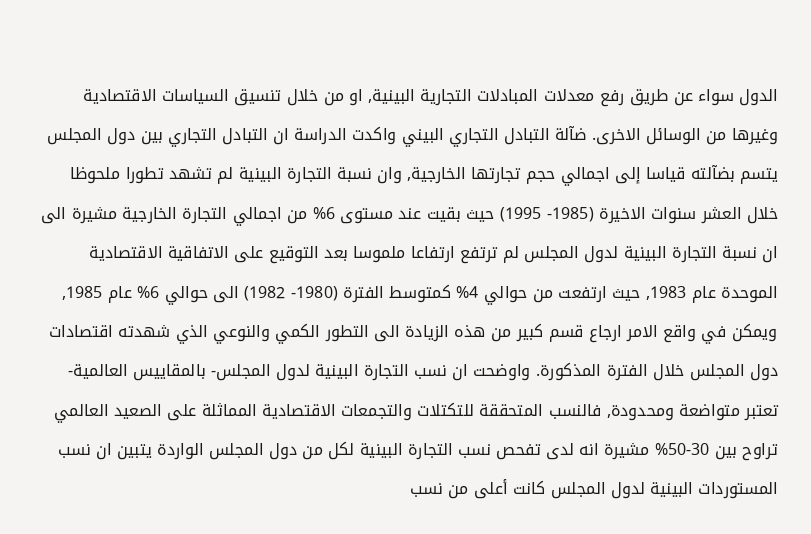الدول سواء عن طريق رفع معدلات المبادلات التجارية البينية, او من خلال تنسيق السياسات الاقتصادية وغيرها من الوسائل الاخرى. ضآلة التبادل التجاري البيني واكدت الدراسة ان التبادل التجاري بين دول المجلس يتسم بضآلته قياسا إلى اجمالي حجم تجارتها الخارجية, وان نسبة التجارة البينية لم تشهد تطورا ملحوظا خلال العشر سنوات الاخيرة (1985- 1995) حيث بقيت عند مستوى 6% من اجمالي التجارة الخارجية مشيرة الى ان نسبة التجارة البينية لدول المجلس لم ترتفع ارتفاعا ملموسا بعد التوقيع على الاتفاقية الاقتصادية الموحدة عام 1983, حيث ارتفعت من حوالي 4% كمتوسط الفترة (1980- 1982) الى حوالي 6% عام 1985, ويمكن في واقع الامر ارجاع قسم كبير من هذه الزيادة الى التطور الكمي والنوعي الذي شهدته اقتصادات دول المجلس خلال الفترة المذكورة. واوضحت ان نسب التجارة البينية لدول المجلس- بالمقاييس العالمية- تعتبر متواضعة ومحدودة, فالنسب المتحققة للتكتلات والتجمعات الاقتصادية المماثلة على الصعيد العالمي تراوح بين 30-50% مشيرة انه لدى تفحص نسب التجارة البينية لكل من دول المجلس الواردة يتبين ان نسب المستوردات البينية لدول المجلس كانت أعلى من نسب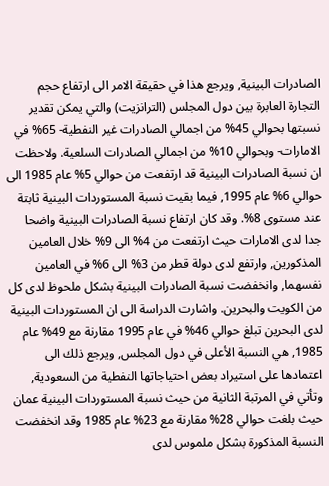الصادرات البينية, ويرجع هذا في حقيقة الامر الى ارتفاع حجم التجارة العابرة بين دول المجلس (الترانزيت) والتي يمكن تقدير نسبتها بحوالي 45% من اجمالي الصادرات غير النفطية- 65% في الامارات- وبحوالي 10% من اجمالي الصادرات السلعية. ولاحظت ان نسبة الصادرات البينية قد ارتفعت من حوالي 5% عام 1985 الى حوالي 6% عام 1995, فيما بقيت نسبة المستوردات البينية ثابتة عند مستوى 8%. وقد كان ارتفاع نسبة الصادرات البينية واضحا جدا لدى الامارات حيث ارتفعت من 4% الى 9% خلال العامين المذكورين, وارتفع لدى دولة قطر من 3% الى 6% في العامين نفسهما, وانخفضت نسبة الصادرات البينية بشكل ملحوظ لدى كل من الكويت والبحرين. واشارت الدراسة الى ان المستوردات البينية لدى البحرين تبلغ حوالي 46% في عام 1995 مقارنة مع 49% عام 1985, هي النسبة الأعلى في دول المجلس, ويرجع ذلك الى اعتمادها على استيراد بعض احتياجاتها النفطية من السعودية, وتأتي في المرتبة الثانية من حيث نسبة المستوردات البينية عمان حيث بلغت حوالي 28% مقارنة مع 23% عام 1985 وقد انخفضت النسبة المذكورة بشكل ملموس لدى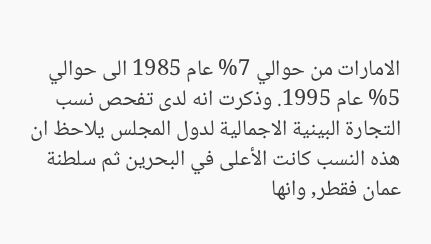الامارات من حوالي 7% عام 1985 الى حوالي 5% عام 1995. وذكرت انه لدى تفحص نسب التجارة البينية الاجمالية لدول المجلس يلاحظ ان هذه النسب كانت الأعلى في البحرين ثم سلطنة عمان فقطر, وانها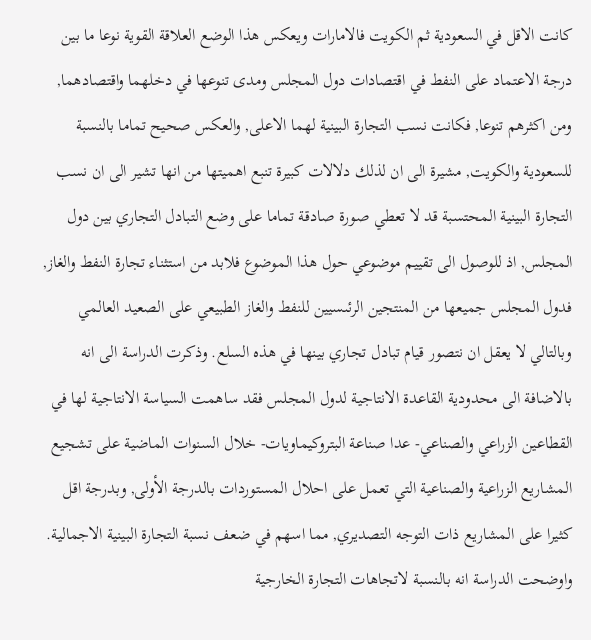كانت الاقل في السعودية ثم الكويت فالامارات ويعكس هذا الوضع العلاقة القوية نوعا ما بين درجة الاعتماد على النفط في اقتصادات دول المجلس ومدى تنوعها في دخلهما واقتصادهما, ومن اكثرهم تنوعا, فكانت نسب التجارة البينية لهما الاعلى, والعكس صحيح تماما بالنسبة للسعودية والكويت, مشيرة الى ان لذلك دلالات كبيرة تنبع اهميتها من انها تشير الى ان نسب التجارة البينية المحتسبة قد لا تعطي صورة صادقة تماما على وضع التبادل التجاري بين دول المجلس, اذ للوصول الى تقييم موضوعي حول هذا الموضوع فلابد من استثناء تجارة النفط والغاز, فدول المجلس جميعها من المنتجين الرئىسيين للنفط والغاز الطبيعي على الصعيد العالمي وبالتالي لا يعقل ان نتصور قيام تبادل تجاري بينها في هذه السلع. وذكرت الدراسة الى انه بالاضافة الى محدودية القاعدة الانتاجية لدول المجلس فقد ساهمت السياسة الانتاجية لها في القطاعين الزراعي والصناعي- عدا صناعة البتروكيماويات- خلال السنوات الماضية على تشجيع المشاريع الزراعية والصناعية التي تعمل على احلال المستوردات بالدرجة الأولى, وبدرجة اقل كثيرا على المشاريع ذات التوجه التصديري, مما اسهم في ضعف نسبة التجارة البينية الاجمالية. واوضحت الدراسة انه بالنسبة لاتجاهات التجارة الخارجية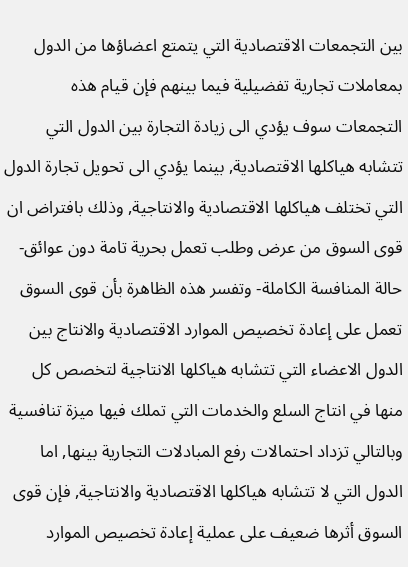بين التجمعات الاقتصادية التي يتمتع اعضاؤها من الدول بمعاملات تجارية تفضيلية فيما بينهم فإن قيام هذه التجمعات سوف يؤدي الى زيادة التجارة بين الدول التي تتشابه هياكلها الاقتصادية, بينما يؤدي الى تحويل تجارة الدول التي تختلف هياكلها الاقتصادية والانتاجية, وذلك بافتراض ان قوى السوق من عرض وطلب تعمل بحرية تامة دون عوائق- حالة المنافسة الكاملة- وتفسر هذه الظاهرة بأن قوى السوق تعمل على إعادة تخصيص الموارد الاقتصادية والانتاج بين الدول الاعضاء التي تتشابه هياكلها الانتاجية لتخصص كل منها في انتاج السلع والخدمات التي تملك فيها ميزة تنافسية وبالتالي تزداد احتمالات رفع المبادلات التجارية بينها, اما الدول التي لا تتشابه هياكلها الاقتصادية والانتاجية, فإن قوى السوق أثرها ضعيف على عملية إعادة تخصيص الموارد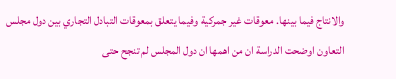والانتاج فيما بينها. معوقات غير جمركية وفيما يتعلق بمعوقات التبادل التجاري بين دول مجلس التعاون اوضحت الدراسة ان من اهمها ان دول المجلس لم تنجح حتى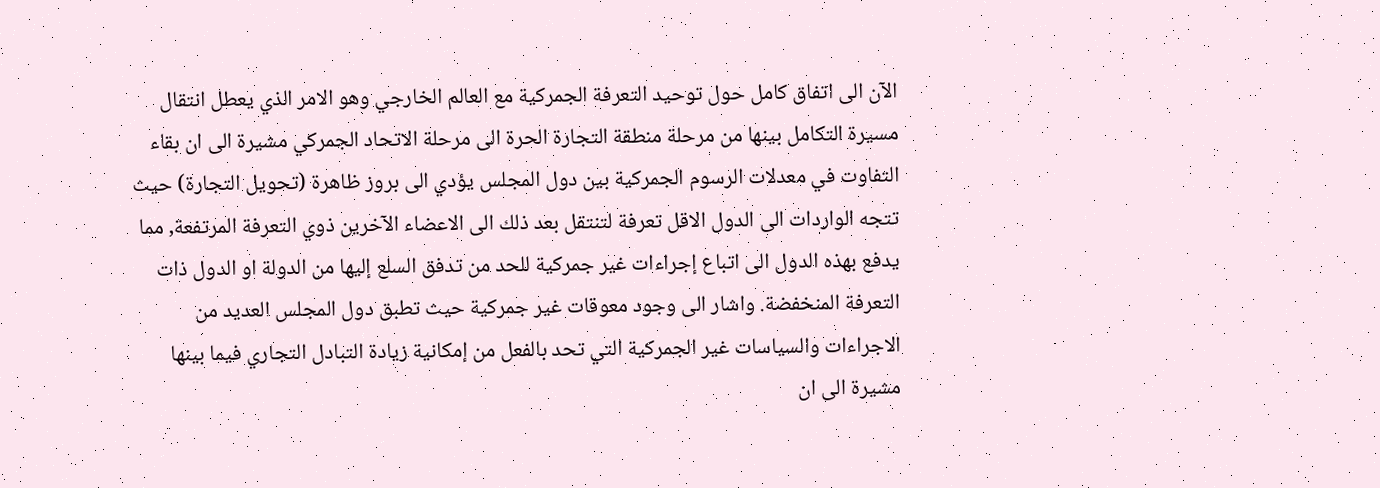الآن الى اتفاق كامل حول توحيد التعرفة الجمركية مع العالم الخارجي وهو الامر الذي يعطل انتقال مسيرة التكامل بينها من مرحلة منطقة التجارة الحرة الى مرحلة الاتحاد الجمركي مشيرة الى ان بقاء التفاوت في معدلات الرسوم الجمركية بين دول المجلس يؤدي الى بروز ظاهرة (تحويل التجارة) حيث تتجه الواردات الى الدول الاقل تعرفة لتنتقل بعد ذلك الى الاعضاء الآخرين ذوي التعرفة المرتفعة, مما يدفع بهذه الدول الى اتباع إجراءات غير جمركية للحد من تدفق السلع إليها من الدولة او الدول ذات التعرفة المنخفضة. واشار الى وجود معوقات غير جمركية حيث تطبق دول المجلس العديد من الاجراءات والسياسات غير الجمركية التي تحد بالفعل من إمكانية زيادة التبادل التجاري فيما بينها مشيرة الى ان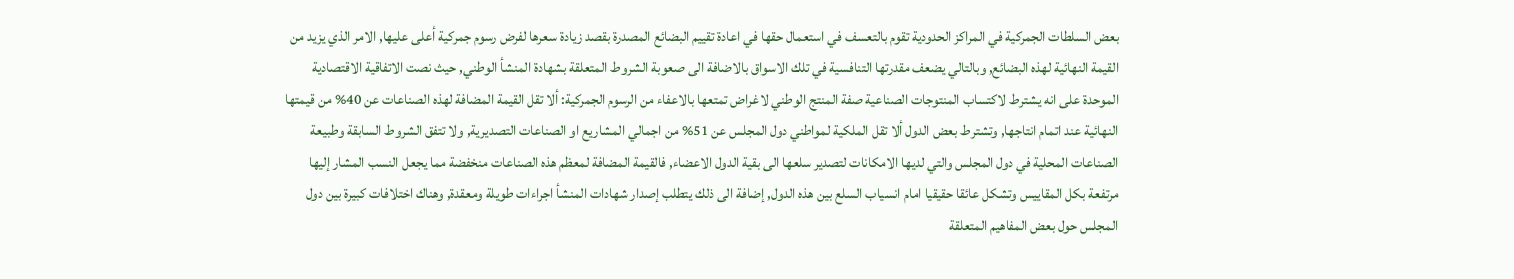بعض السلطات الجمركية في المراكز الحدودية تقوم بالتعسف في استعمال حقها في اعادة تقييم البضائع المصدرة بقصد زيادة سعرها لفرض رسوم جمركية أعلى عليها, الامر الذي يزيد من القيمة النهائية لهذه البضائع, وبالتالي يضعف مقدرتها التنافسية في تلك الاسواق بالاضافة الى صعوبة الشروط المتعلقة بشهادة المنشأ الوطني, حيث نصت الاتفاقية الاقتصادية الموحدة على انه يشترط لاكتساب المنتوجات الصناعية صفة المنتج الوطني لاغراض تمتعها بالاعفاء من الرسوم الجمركية: ألا تقل القيمة المضافة لهذه الصناعات عن 40% من قيمتها النهائية عند اتمام انتاجها, وتشترط بعض الدول ألا تقل الملكية لمواطني دول المجلس عن 51% من اجمالي المشاريع او الصناعات التصديرية, ولا تتفق الشروط السابقة وطبيعة الصناعات المحلية في دول المجلس والتي لديها الامكانات لتصدير سلعها الى بقية الدول الاعضاء, فالقيمة المضافة لمعظم هذه الصناعات منخفضة مما يجعل النسب المشار إليها مرتفعة بكل المقاييس وتشكل عائقا حقيقيا امام انسياب السلع بين هذه الدول, إضافة الى ذلك يتطلب إصدار شهادات المنشأ اجراءات طويلة ومعقدة, وهناك اختلافات كبيرة بين دول المجلس حول بعض المفاهيم المتعلقة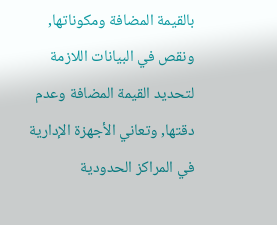بالقيمة المضافة ومكوناتها, ونقص في البيانات اللازمة لتحديد القيمة المضافة وعدم دقتها, وتعاني الأجهزة الإدارية في المراكز الحدودية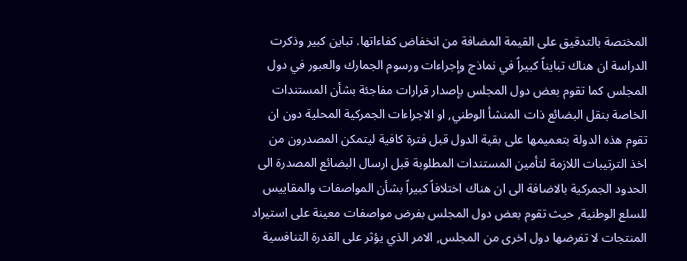المختصة بالتدقيق على القيمة المضافة من انخفاض كفاءاتها. تباين كبير وذكرت الدراسة ان هناك تبايناً كبيراً في نماذج وإجراءات ورسوم الجمارك والعبور في دول المجلس كما تقوم بعض دول المجلس بإصدار قرارات مفاجئة بشأن المستندات الخاصة بنقل البضائع ذات المنشأ الوطني, او الاجراءات الجمركية المحلية دون ان تقوم هذه الدولة بتعميمها على بقية الدول قبل فترة كافية ليتمكن المصدرون من اخذ الترتيبات اللازمة لتأمين المستندات المطلوبة قبل ارسال البضائع المصدرة الى الحدود الجمركية بالاضافة الى ان هناك اختلافاً كبيراً بشأن المواصفات والمقاييس للسلع الوطنية, حيث تقوم بعض دول المجلس بفرض مواصفات معينة على استيراد المنتجات لا تفرضها دول اخرى من المجلس, الامر الذي يؤثر على القدرة التنافسية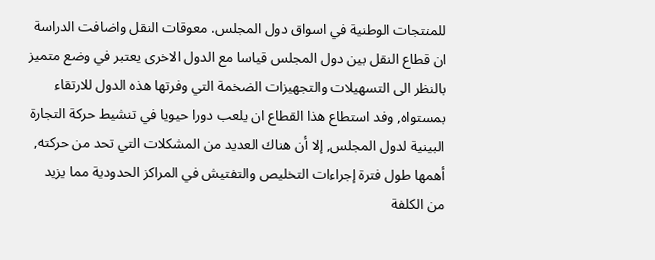للمنتجات الوطنية في اسواق دول المجلس. معوقات النقل واضافت الدراسة ان قطاع النقل بين دول المجلس قياسا مع الدول الاخرى يعتبر في وضع متميز بالنظر الى التسهيلات والتجهيزات الضخمة التي وفرتها هذه الدول للارتقاء بمستواه, وفد استطاع هذا القطاع ان يلعب دورا حيويا في تنشيط حركة التجارة البينية لدول المجلس, إلا أن هناك العديد من المشكلات التي تحد من حركته, أهمها طول فترة إجراءات التخليص والتفتيش في المراكز الحدودية مما يزيد من الكلفة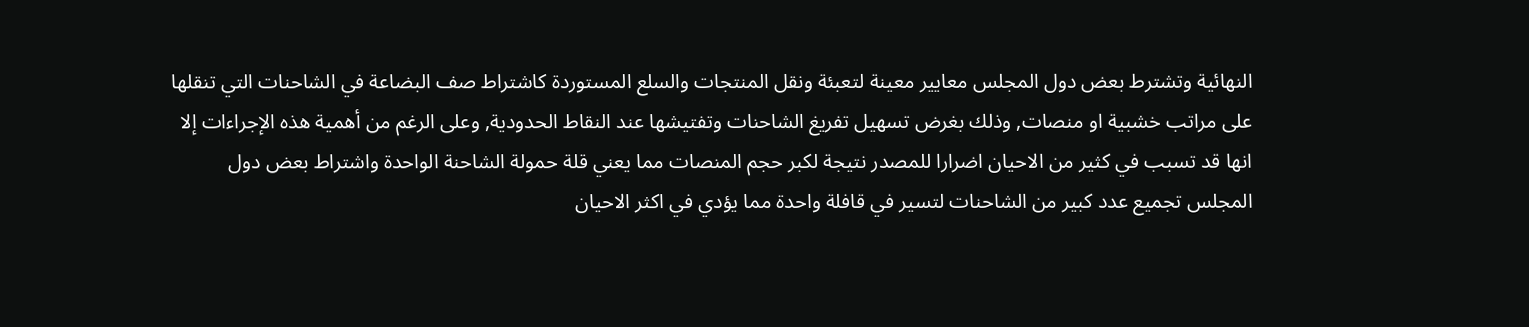النهائية وتشترط بعض دول المجلس معايير معينة لتعبئة ونقل المنتجات والسلع المستوردة كاشتراط صف البضاعة في الشاحنات التي تنقلها على مراتب خشبية او منصات, وذلك بغرض تسهيل تفريغ الشاحنات وتفتيشها عند النقاط الحدودية, وعلى الرغم من أهمية هذه الإجراءات إلا انها قد تسبب في كثير من الاحيان اضرارا للمصدر نتيجة لكبر حجم المنصات مما يعني قلة حمولة الشاحنة الواحدة واشتراط بعض دول المجلس تجميع عدد كبير من الشاحنات لتسير في قافلة واحدة مما يؤدي في اكثر الاحيان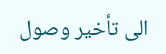الى تأخير وصول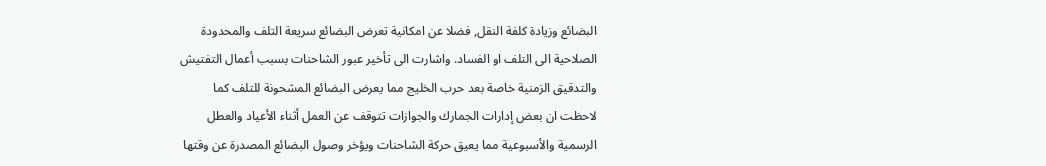البضائع وزيادة كلفة النقل, فضلا عن امكانية تعرض البضائع سريعة التلف والمحدودة الصلاحية الى التلف او الفساد. واشارت الى تأخير عبور الشاحنات بسبب أعمال التفتيش والتدقيق الزمنية خاصة بعد حرب الخليج مما يعرض البضائع المشحونة للتلف كما لاحظت ان بعض إدارات الجمارك والجوازات تتوقف عن العمل أثناء الأعياد والعطل الرسمية والأسبوعية مما يعيق حركة الشاحنات ويؤخر وصول البضائع المصدرة عن وقتها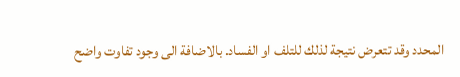المحدد وقد تتعرض نتيجة لذلك للتلف او الفساد. بالاضافة الى وجود تفاوت واضح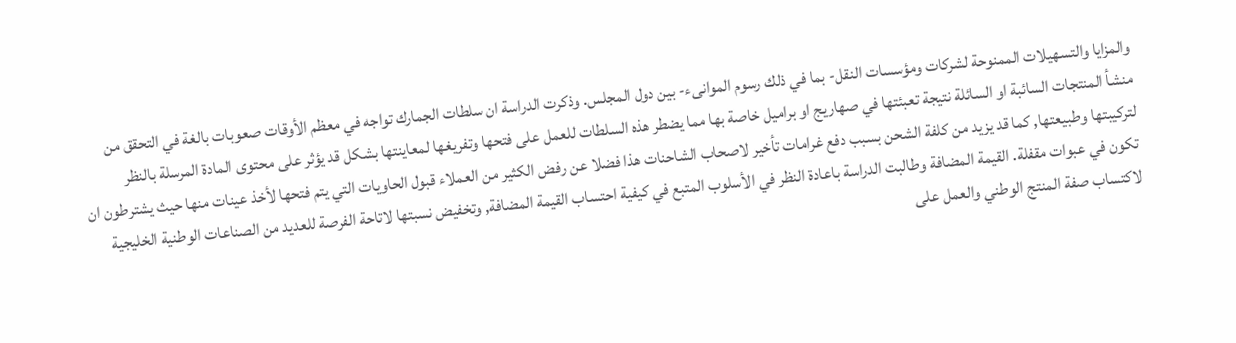والمزايا والتسهيلات الممنوحة لشركات ومؤسسات النقل- بما في ذلك رسوم الموانىء- بين دول المجلس. وذكرت الدراسة ان سلطات الجمارك تواجه في معظم الأوقات صعوبات بالغة في التحقق من منشأ المنتجات السائبة او السائلة نتيجة تعبئتها في صهاريج او براميل خاصة بها مما يضطر هذه السلطات للعمل على فتحها وتفريغها لمعاينتها بشكل قد يؤثر على محتوى المادة المرسلة بالنظر لتركيبتها وطبيعتها, كما قد يزيد من كلفة الشحن بسبب دفع غرامات تأخير لاصحاب الشاحنات هذا فضلا عن رفض الكثير من العملاء قبول الحاويات التي يتم فتحها لأخذ عينات منها حيث يشترطون ان تكون في عبوات مقفلة. القيمة المضافة وطالبت الدراسة باعادة النظر في الأسلوب المتبع في كيفية احتساب القيمة المضافة, وتخفيض نسبتها لاتاحة الفرصة للعديد من الصناعات الوطنية الخليجية لاكتساب صفة المنتج الوطني والعمل على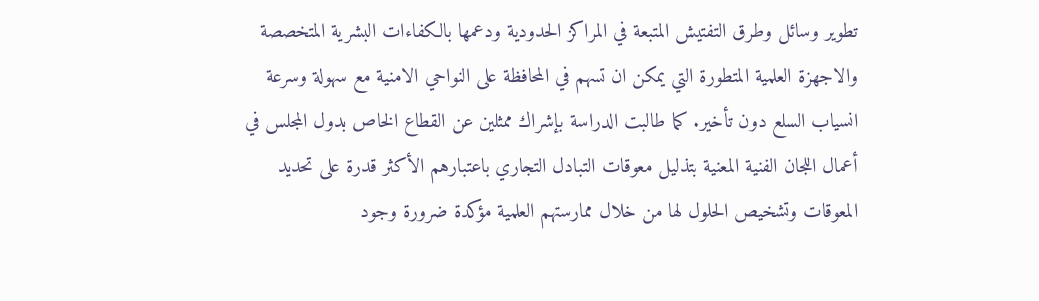تطوير وسائل وطرق التفتيش المتبعة في المراكز الحدودية ودعمها بالكفاءات البشرية المتخصصة والاجهزة العلمية المتطورة التي يمكن ان تسهم في المحافظة على النواحي الامنية مع سهولة وسرعة انسياب السلع دون تأخير. كما طالبت الدراسة بإشراك ممثلين عن القطاع الخاص بدول المجلس في أعمال اللجان الفنية المعنية بتذليل معوقات التبادل التجاري باعتبارهم الأكثر قدرة على تحديد المعوقات وتشخيص الحلول لها من خلال ممارستهم العلمية مؤكدة ضرورة وجود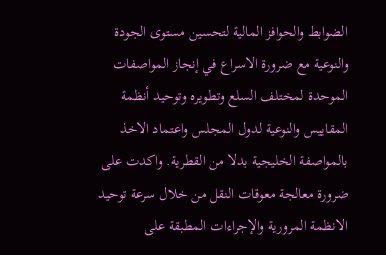الضوابط والحوافز المالية لتحسين مستوى الجودة والنوعية مع ضرورة الاسراع في إنجاز المواصفات الموحدة لمختلف السلع وتطويره وتوحيد أنظمة المقاييس والنوعية لدول المجلس واعتماد الاخذ بالمواصفة الخليجية بدلا من القطرية. واكدت على ضرورة معالجة معوقات النقل من خلال سرعة توحيد الانظمة المرورية والإجراءات المطبقة على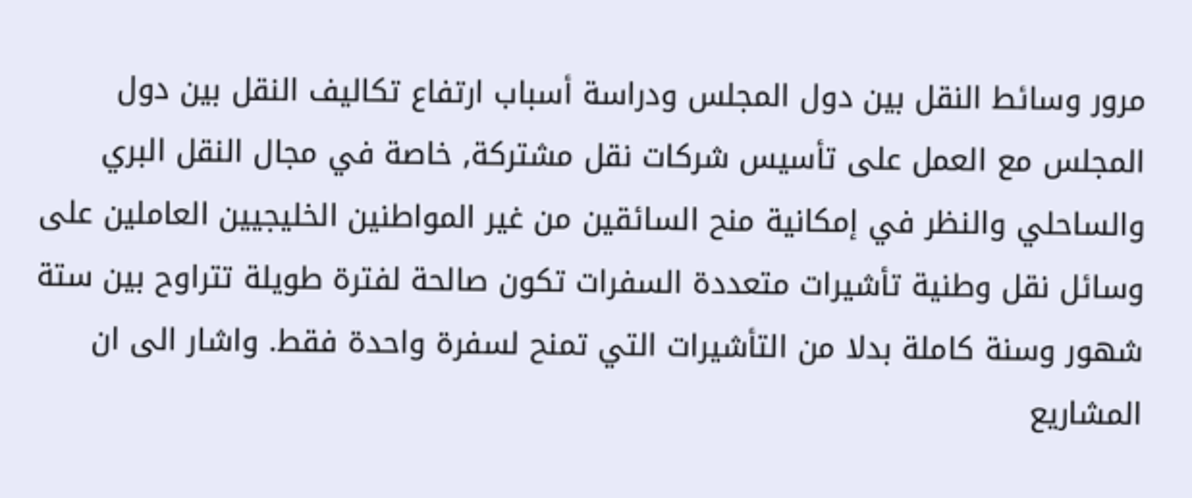مرور وسائط النقل بين دول المجلس ودراسة أسباب ارتفاع تكاليف النقل بين دول المجلس مع العمل على تأسيس شركات نقل مشتركة, خاصة في مجال النقل البري والساحلي والنظر في إمكانية منح السائقين من غير المواطنين الخليجيين العاملين على وسائل نقل وطنية تأشيرات متعددة السفرات تكون صالحة لفترة طويلة تتراوح بين ستة شهور وسنة كاملة بدلا من التأشيرات التي تمنح لسفرة واحدة فقط. واشار الى ان المشاريع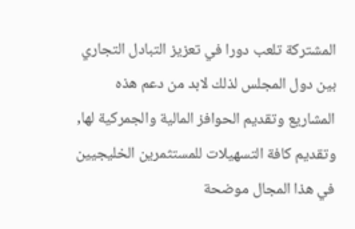المشتركة تلعب دورا في تعزيز التبادل التجاري بين دول المجلس لذلك لابد من دعم هذه المشاريع وتقديم الحوافز المالية والجمركية لها, وتقديم كافة التسهيلات للمستثمرين الخليجيين في هذا المجال موضحة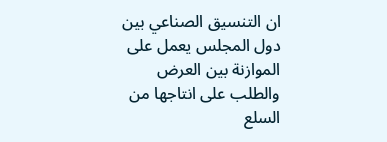ان التنسيق الصناعي بين دول المجلس يعمل على الموازنة بين العرض والطلب على انتاجها من السلع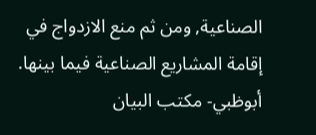الصناعية, ومن ثم منع الازدواج في إقامة المشاريع الصناعية فيما بينها. أبوظبي- مكتب البيان